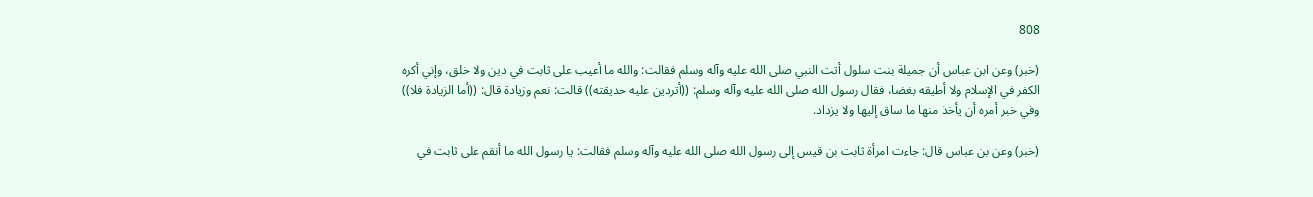808

(خبر) وعن ابن عباس أن جميلة بنت سلول أتت النبي صلى الله عليه وآله وسلم فقالت: والله ما أعيب على ثابت في دين ولا خلق، وإني أكره الكفر في الإسلام ولا أطيقه بغضا، فقال رسول الله صلى الله عليه وآله وسلم: ((أتردين عليه حديقته)) قالت: نعم وزيادة قال: ((أما الزيادة فلا)) وفي خبر أمره أن يأخذ منها ما ساق إليها ولا يزداد.

(خبر) وعن بن عباس قال: جاءت امرأة ثابت بن قيس إلى رسول الله صلى الله عليه وآله وسلم فقالت: يا رسول الله ما أنقم على ثابت في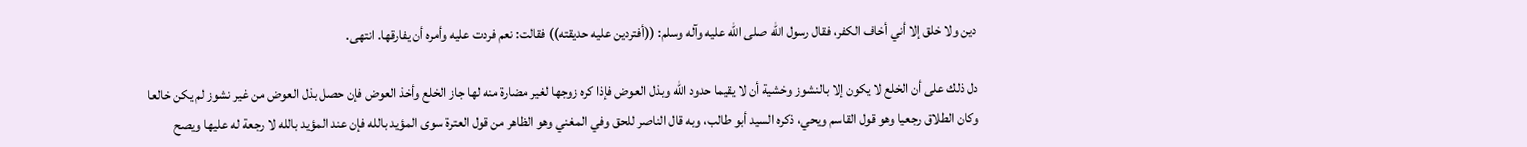دين ولا خلق إلا أني أخاف الكفر، فقال رسول الله صلى الله عليه وآله وسلم: ((أفتردين عليه حديقته)) فقالت: نعم فردت عليه وأمره أن يفارقها. انتهى.

دل ذلك على أن الخلع لا يكون إلا بالنشوز وخشية أن لا يقيما حدود الله وبذل العوض فإذا كره زوجها لغير مضارة منه لها جاز الخلع وأخذ العوض فإن حصل بذل العوض من غير نشوز لم يكن خالعا وكان الطلاق رجعيا وهو قول القاسم ويحي، ذكره السيد أبو طالب، وبه قال الناصر للحق وفي المغني وهو الظاهر من قول العترة سوى المؤيد بالله فإن عند المؤيد بالله لا رجعة له عليها ويصح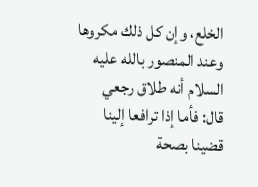الخلع، وإن كل ذلك مكروها وعند المنصور بالله عليه السلام أنه طلاق رجعي قال: فأما إذا ترافعا إلينا قضينا بصحة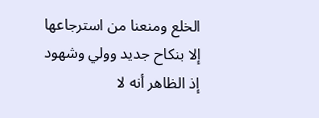الخلع ومنعنا من استرجاعها إلا بنكاح جديد وولي وشهود إذ الظاهر أنه لا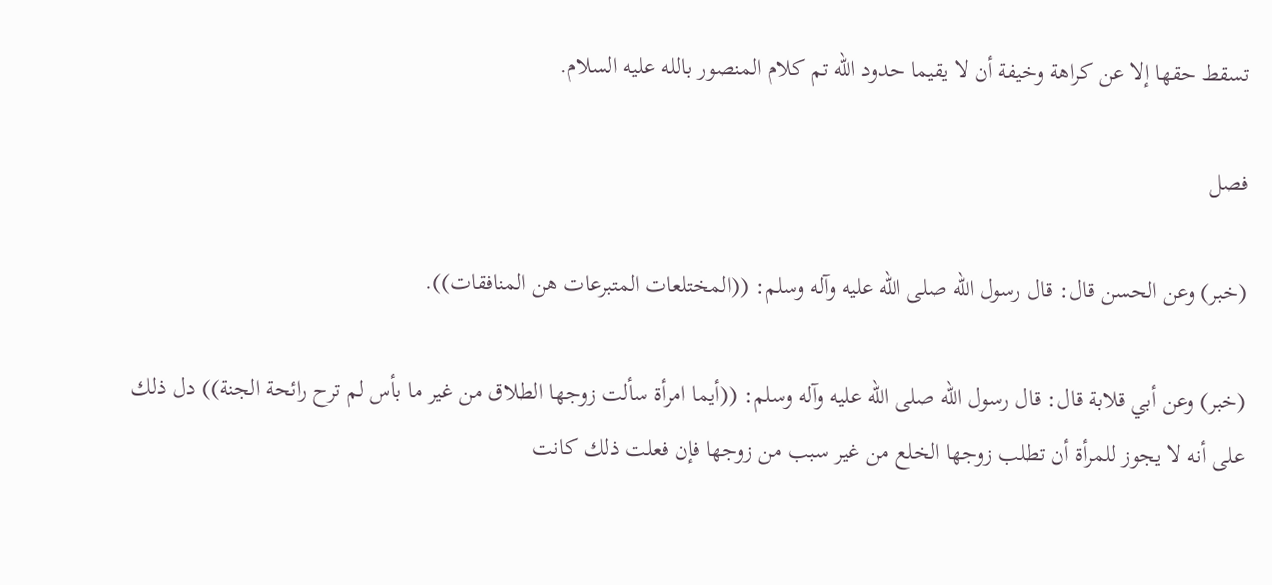تسقط حقها إلا عن كراهة وخيفة أن لا يقيما حدود الله تم كلام المنصور بالله عليه السلام.

فصل

(خبر) وعن الحسن قال: قال رسول الله صلى الله عليه وآله وسلم: ((المختلعات المتبرعات هن المنافقات)).

(خبر) وعن أبي قلابة قال: قال رسول الله صلى الله عليه وآله وسلم: ((أيما امرأة سألت زوجها الطلاق من غير ما بأس لم ترح رائحة الجنة)) دل ذلك على أنه لا يجوز للمرأة أن تطلب زوجها الخلع من غير سبب من زوجها فإن فعلت ذلك كانت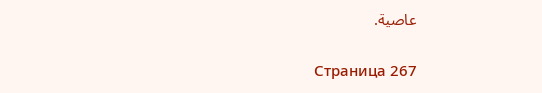عاصية.

Страница 267